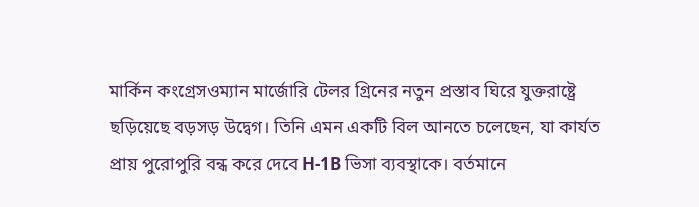মার্কিন কংগ্রেসওম্যান মার্জোরি টেলর গ্রিনের নতুন প্রস্তাব ঘিরে যুক্তরাষ্ট্রে ছড়িয়েছে বড়সড় উদ্বেগ। তিনি এমন একটি বিল আনতে চলেছেন, যা কার্যত প্রায় পুরোপুরি বন্ধ করে দেবে H-1B ভিসা ব্যবস্থাকে। বর্তমানে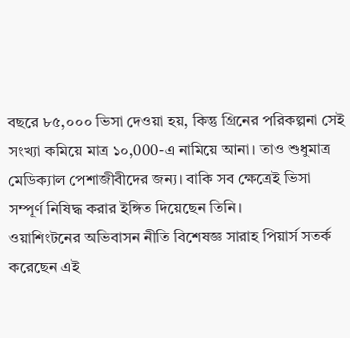বছরে ৮৫,০০০ ভিসা দেওয়া হয়, কিন্তু গ্রিনের পরিকল্পনা সেই সংখ্যা কমিয়ে মাত্র ১০,000-এ নামিয়ে আনা। তাও শুধুমাত্র মেডিক্যাল পেশাজীবীদের জন্য। বাকি সব ক্ষেত্রেই ভিসা সম্পূর্ণ নিষিদ্ধ করার ইঙ্গিত দিয়েছেন তিনি।
ওয়াশিংটনের অভিবাসন নীতি বিশেষজ্ঞ সারাহ পিয়ার্স সতর্ক করেছেন এই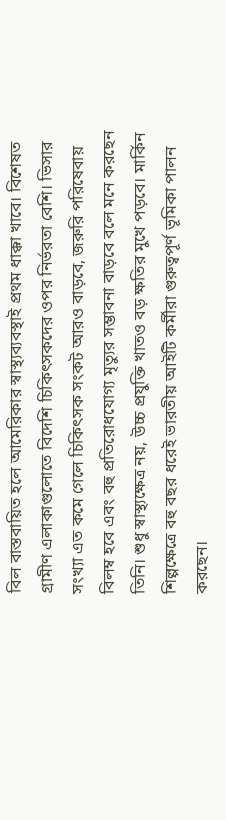বিল বাস্তবায়িত হলে আমেরিকার স্বাস্থ্যব্যবস্থাই প্রথম ধাক্কা খাবে। বিশেষত গ্রামীণ এলাকাগুলোতে বিদেশি চিকিৎসকদের ওপর নির্ভরতা বেশি। ভিসার সংখ্যা এত কমে গেলে চিকিৎসক সংকট আরও বাড়বে, জরুরি পরিষেবায় বিলম্ব হবে এবং বহু প্রতিরোধযোগ্য মৃত্যুর সম্ভাবনা বাড়বে বলে মনে করছেন তিনি। শুধু স্বাস্থ্যক্ষেত্র নয়, উচ্চ প্রযুক্তি খাতও বড় ক্ষতির মুখে পড়বে। মার্কিন শিল্পক্ষেত্রে বহু বছর ধরেই ভারতীয় আইটি কর্মীরা গুরুত্বপূর্ণ ভূমিকা পালন করছেন।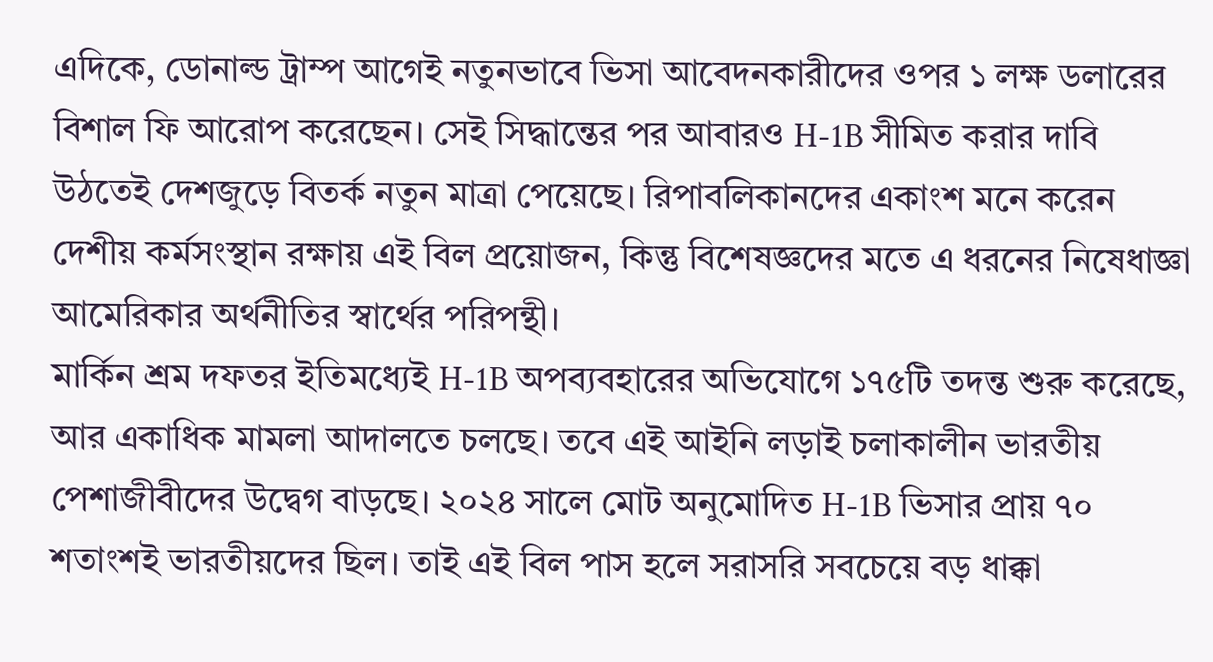এদিকে, ডোনাল্ড ট্রাম্প আগেই নতুনভাবে ভিসা আবেদনকারীদের ওপর ১ লক্ষ ডলারের বিশাল ফি আরোপ করেছেন। সেই সিদ্ধান্তের পর আবারও H-1B সীমিত করার দাবি উঠতেই দেশজুড়ে বিতর্ক নতুন মাত্রা পেয়েছে। রিপাবলিকানদের একাংশ মনে করেন দেশীয় কর্মসংস্থান রক্ষায় এই বিল প্রয়োজন, কিন্তু বিশেষজ্ঞদের মতে এ ধরনের নিষেধাজ্ঞা আমেরিকার অর্থনীতির স্বার্থের পরিপন্থী।
মার্কিন শ্রম দফতর ইতিমধ্যেই H-1B অপব্যবহারের অভিযোগে ১৭৫টি তদন্ত শুরু করেছে, আর একাধিক মামলা আদালতে চলছে। তবে এই আইনি লড়াই চলাকালীন ভারতীয় পেশাজীবীদের উদ্বেগ বাড়ছে। ২০২৪ সালে মোট অনুমোদিত H-1B ভিসার প্রায় ৭০ শতাংশই ভারতীয়দের ছিল। তাই এই বিল পাস হলে সরাসরি সবচেয়ে বড় ধাক্কা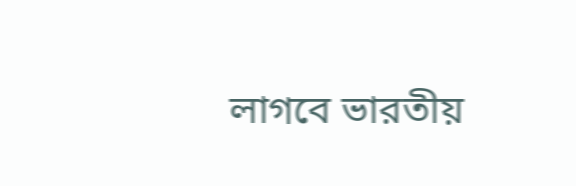লাগবে ভারতীয়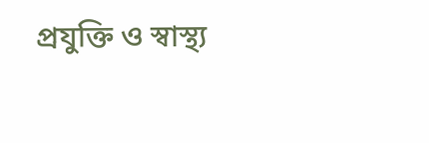প্রযুক্তি ও স্বাস্থ্য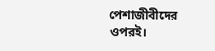পেশাজীবীদের ওপরই।